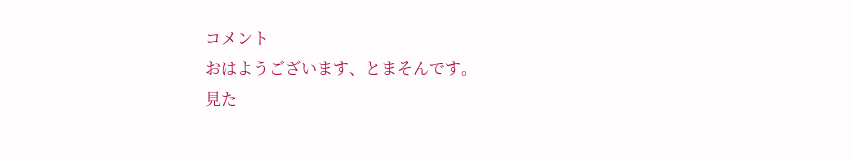コメント
おはようございます、とまそんです。
見た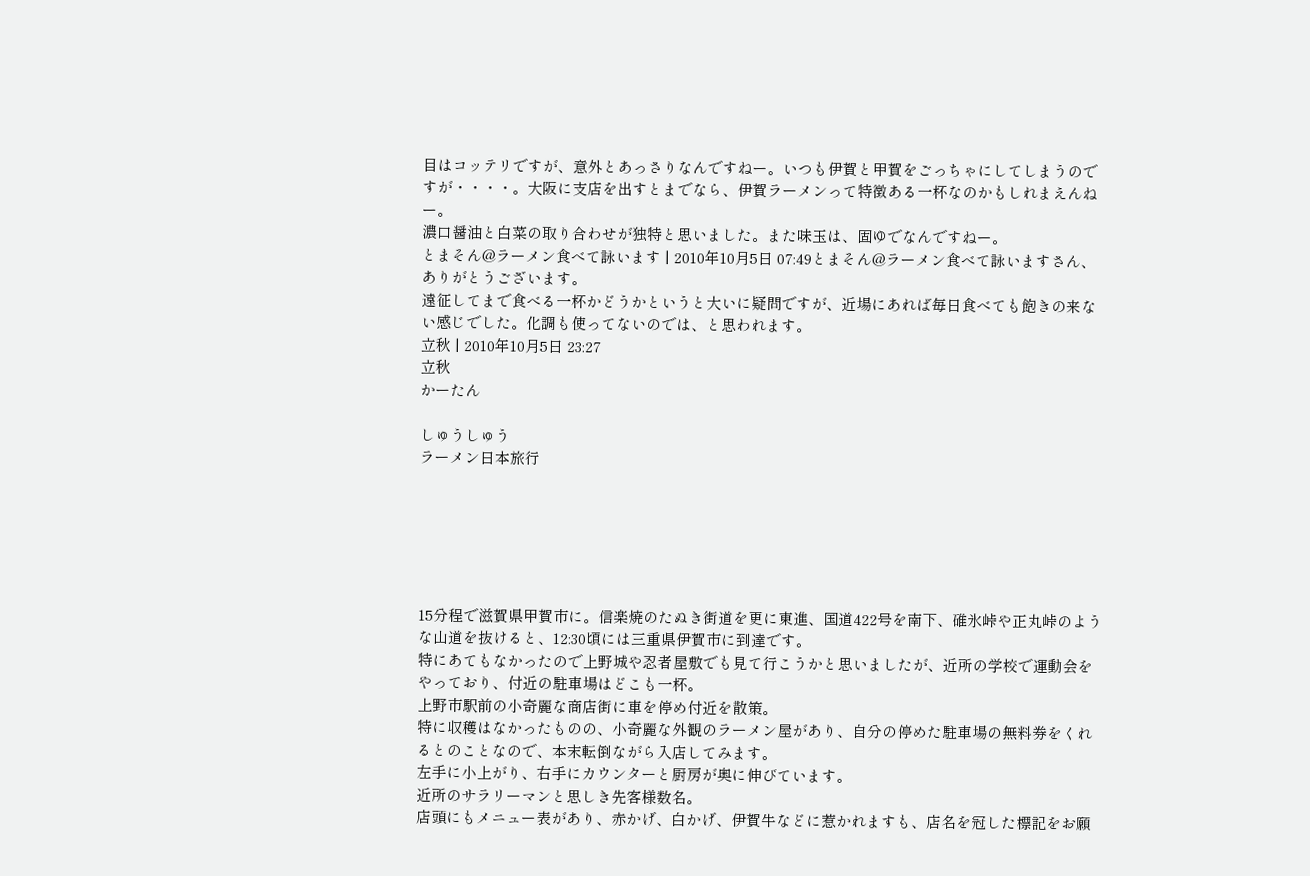目はコッテリですが、意外とあっさりなんですねー。いつも伊賀と甲賀をごっちゃにしてしまうのですが・・・・。大阪に支店を出すとまでなら、伊賀ラーメンって特徴ある一杯なのかもしれまえんねー。
濃口醤油と白菜の取り合わせが独特と思いました。また味玉は、固ゆでなんですねー。
とまそん@ラーメン食べて詠います | 2010年10月5日 07:49とまそん@ラーメン食べて詠いますさん、ありがとうございます。
遠征してまで食べる一杯かどうかというと大いに疑問ですが、近場にあれば毎日食べても飽きの来ない感じでした。化調も使ってないのでは、と思われます。
立秋 | 2010年10月5日 23:27
立秋
かーたん

しゅうしゅう
ラーメン日本旅行






15分程で滋賀県甲賀市に。信楽焼のたぬき街道を更に東進、国道422号を南下、碓氷峠や正丸峠のような山道を抜けると、12:30頃には三重県伊賀市に到達です。
特にあてもなかったので上野城や忍者屋敷でも見て行こうかと思いましたが、近所の学校で運動会をやっており、付近の駐車場はどこも一杯。
上野市駅前の小奇麗な商店街に車を停め付近を散策。
特に収穫はなかったものの、小奇麗な外観のラーメン屋があり、自分の停めた駐車場の無料券をくれるとのことなので、本末転倒ながら入店してみます。
左手に小上がり、右手にカウンターと厨房が奥に伸びています。
近所のサラリーマンと思しき先客様数名。
店頭にもメニュー表があり、赤かげ、白かげ、伊賀牛などに惹かれますも、店名を冠した標記をお願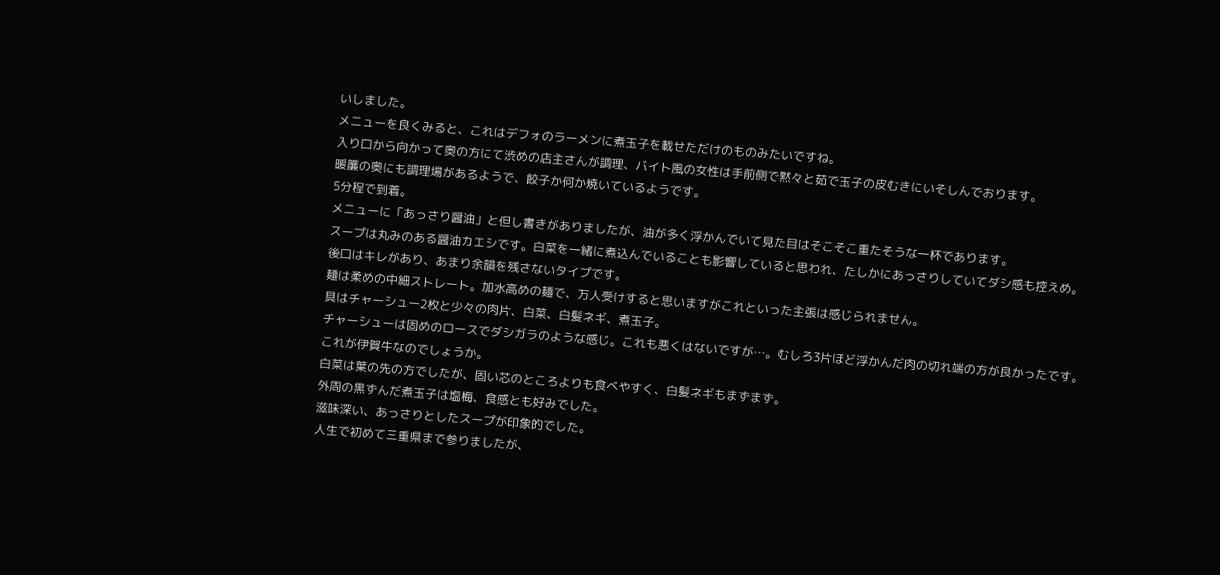いしました。
メニューを良くみると、これはデフォのラーメンに煮玉子を載せただけのものみたいですね。
入り口から向かって奥の方にて渋めの店主さんが調理、バイト風の女性は手前側で黙々と茹で玉子の皮むきにいそしんでおります。
暖簾の奥にも調理場があるようで、餃子か何か焼いているようです。
5分程で到着。
メニューに「あっさり醤油」と但し書きがありましたが、油が多く浮かんでいて見た目はそこそこ重たそうな一杯であります。
スープは丸みのある醤油カエシです。白菜を一緒に煮込んでいることも影響していると思われ、たしかにあっさりしていてダシ感も控えめ。
後口はキレがあり、あまり余韻を残さないタイプです。
麺は柔めの中細ストレート。加水高めの麺で、万人受けすると思いますがこれといった主張は感じられません。
具はチャーシュー2枚と少々の肉片、白菜、白髪ネギ、煮玉子。
チャーシューは固めのロースでダシガラのような感じ。これも悪くはないですが…。むしろ3片ほど浮かんだ肉の切れ端の方が良かったです。これが伊賀牛なのでしょうか。
白菜は葉の先の方でしたが、固い芯のところよりも食べやすく、白髪ネギもまずまず。
外周の黒ずんだ煮玉子は塩梅、食感とも好みでした。
滋味深い、あっさりとしたスープが印象的でした。
人生で初めて三重県まで参りましたが、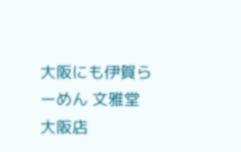大阪にも伊賀らーめん 文雅堂 大阪店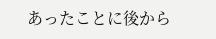あったことに後から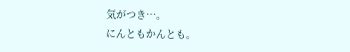気がつき…。
にんともかんとも。